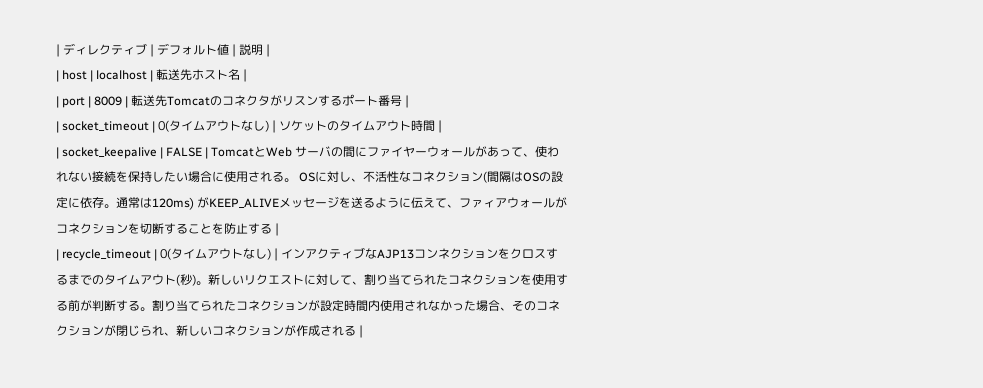| ディレクティブ | デフォルト値 | 説明 |
| host | localhost | 転送先ホスト名 |
| port | 8009 | 転送先Tomcatのコネクタがリスンするポート番号 |
| socket_timeout | 0(タイムアウトなし) | ソケットのタイムアウト時間 |
| socket_keepalive | FALSE | TomcatとWeb サーバの間にファイヤーウォールがあって、使われない接続を保持したい場合に使用される。 OSに対し、不活性なコネクション(間隔はOSの設定に依存。通常は120ms) がKEEP_ALIVEメッセージを送るように伝えて、ファィアウォールがコネクションを切断することを防止する |
| recycle_timeout | 0(タイムアウトなし) | インアクティブなAJP13コンネクションをクロスするまでのタイムアウト(秒)。新しいリクエストに対して、割り当てられたコネクションを使用する前が判断する。割り当てられたコネクションが設定時間内使用されなかった場合、そのコネクションが閉じられ、新しいコネクションが作成される |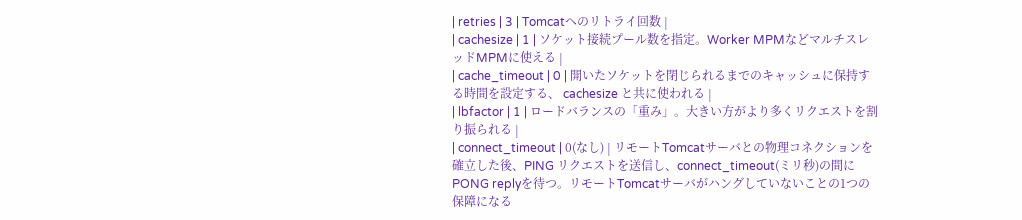| retries | 3 | Tomcatへのリトライ回数 |
| cachesize | 1 | ソケット接続プール数を指定。Worker MPMなどマルチスレッドMPMに使える |
| cache_timeout | 0 | 開いたソケットを閉じられるまでのキャッシュに保持する時間を設定する、 cachesize と共に使われる |
| lbfactor | 1 | ロードバランスの「重み」。大きい方がより多くリクエストを割り振られる |
| connect_timeout | 0(なし) | リモートTomcatサーバとの物理コネクションを確立した後、PING リクエストを送信し、connect_timeout(ミリ秒)の間にPONG replyを待つ。リモートTomcatサーバがハングしていないことの1つの保障になる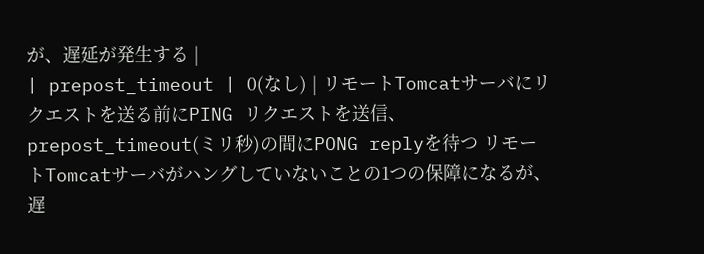が、遅延が発生する |
| prepost_timeout | 0(なし) | リモートTomcatサーバにリクエストを送る前にPING リクエストを送信、prepost_timeout(ミリ秒)の間にPONG replyを待つ リモートTomcatサーバがハングしていないことの1つの保障になるが、遅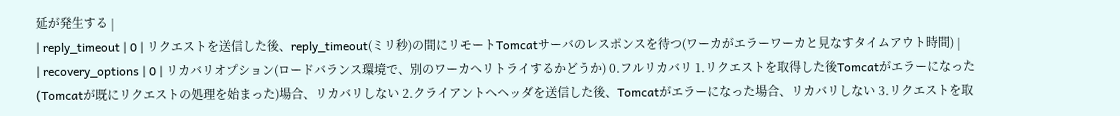延が発生する |
| reply_timeout | 0 | リクエストを送信した後、reply_timeout(ミリ秒)の間にリモートTomcatサーバのレスポンスを待つ(ワーカがエラーワーカと見なすタイムアウト時間) |
| recovery_options | 0 | リカバリオプション(ロードバランス環境で、別のワーカへリトライするかどうか) 0.フルリカバリ 1.リクエストを取得した後Tomcatがエラーになった(Tomcatが既にリクエストの処理を始まった)場合、リカバリしない 2.クライアントへヘッダを送信した後、Tomcatがエラーになった場合、リカバリしない 3.リクエストを取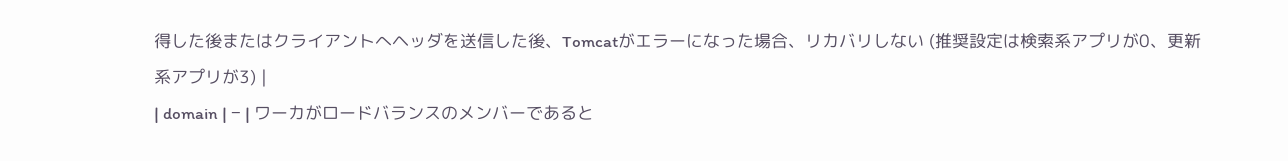得した後またはクライアントへヘッダを送信した後、Tomcatがエラーになった場合、リカバリしない (推奨設定は検索系アプリが0、更新系アプリが3) |
| domain | − | ワーカがロードバランスのメンバーであると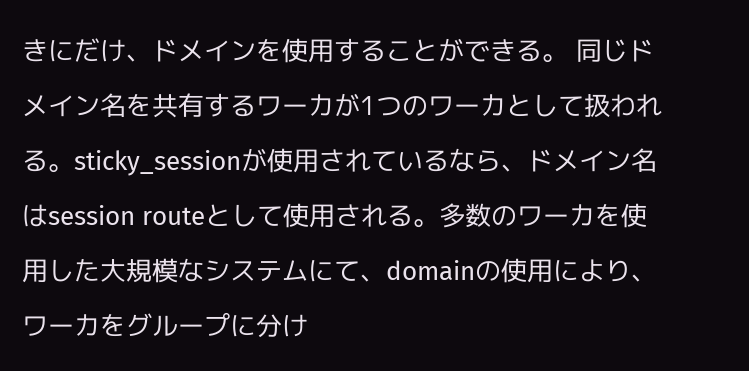きにだけ、ドメインを使用することができる。 同じドメイン名を共有するワーカが1つのワーカとして扱われる。sticky_sessionが使用されているなら、ドメイン名はsession routeとして使用される。多数のワーカを使用した大規模なシステムにて、domainの使用により、ワーカをグループに分け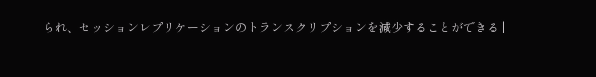られ、セッションレプリケーションのトランスクリプションを減少することができる |